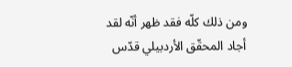ومن ذلك كلّه فقد ظهر أنّه لقد أجاد المحقّق الأردبيلي قدّس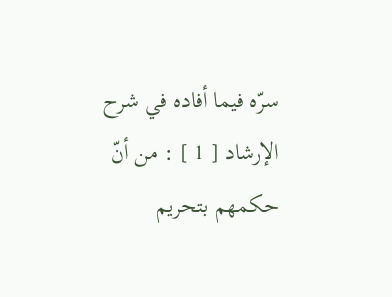سرّه فيما أفاده في شرح الإرشاد [ 1 ] : من أنّ حكمهم بتحريم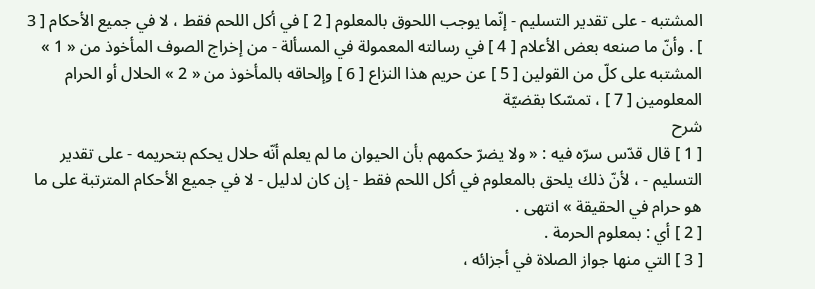المشتبه - على تقدير التسليم - إنّما يوجب اللحوق بالمعلوم [ 2 ] في أكل اللحم فقط ، لا في جميع الأحكام [ 3 ] . وأنّ ما صنعه بعض الأعلام [ 4 ] في رسالته المعمولة في المسألة - من إخراج الصوف المأخوذ من « 1 » المشتبه على كلّ من القولين [ 5 ] عن حريم هذا النزاع [ 6 ] وإلحاقه بالمأخوذ من « 2 » الحلال أو الحرام المعلومين [ 7 ] ، تمسّكا بقضيّة
شرح
[ 1 ] قال قدّس سرّه فيه : « ولا يضرّ حكمهم بأن الحيوان ما لم يعلم أنّه حلال يحكم بتحريمه - على تقدير التسليم - ، لأنّ ذلك يلحق بالمعلوم في أكل اللحم فقط - إن كان لدليل - لا في جميع الأحكام المترتبة على ما هو حرام في الحقيقة » انتهى .
[ 2 ] أي : بمعلوم الحرمة .
[ 3 ] التي منها جواز الصلاة في أجزائه ،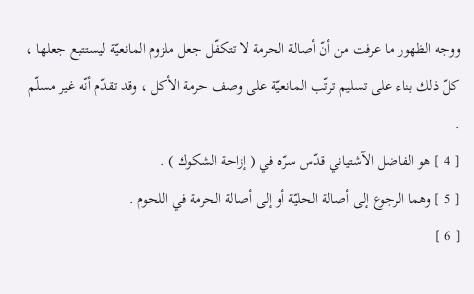ووجه الظهور ما عرفت من أنّ أصالة الحرمة لا تتكفّل جعل ملزوم المانعيّة ليستتبع جعلها ، كلّ ذلك بناء على تسليم ترتّب المانعيّة على وصف حرمة الأكل ، وقد تقدّم أنّه غير مسلّم .
[ 4 ] هو الفاضل الآشتياني قدّس سرّه في ( إزاحة الشكوك ) .
[ 5 ] وهما الرجوع إلى أصالة الحليّة أو إلى أصالة الحرمة في اللحوم .
[ 6 ]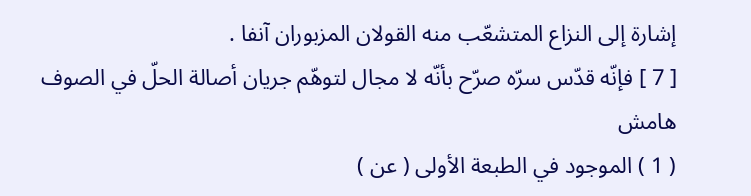إشارة إلى النزاع المتشعّب منه القولان المزبوران آنفا .
[ 7 ] فإنّه قدّس سرّه صرّح بأنّه لا مجال لتوهّم جريان أصالة الحلّ في الصوف
هامش
( 1 ) الموجود في الطبعة الأولى ( عن )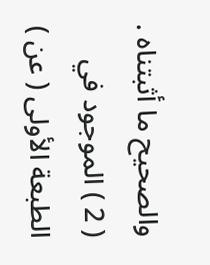والصحيح ما أثبتناه .
( 2 ) الموجود في الطبعة الأولى ( عن )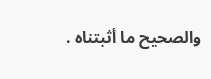والصحيح ما أثبتناه .